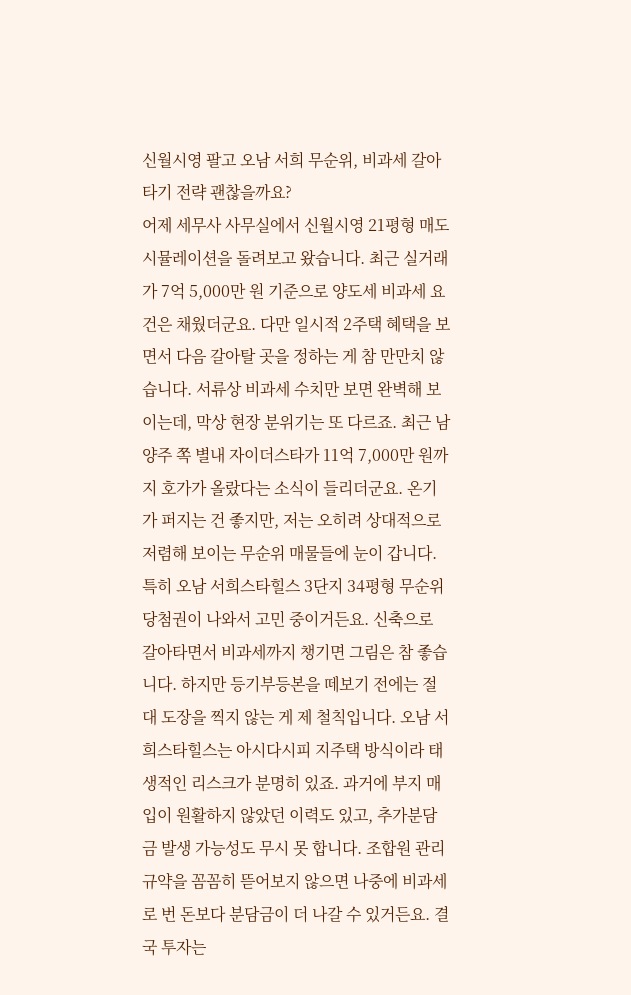신월시영 팔고 오남 서희 무순위, 비과세 갈아타기 전략 괜찮을까요?
어제 세무사 사무실에서 신월시영 21평형 매도 시뮬레이션을 돌려보고 왔습니다. 최근 실거래가 7억 5,000만 원 기준으로 양도세 비과세 요건은 채웠더군요. 다만 일시적 2주택 혜택을 보면서 다음 갈아탈 곳을 정하는 게 참 만만치 않습니다. 서류상 비과세 수치만 보면 완벽해 보이는데, 막상 현장 분위기는 또 다르죠. 최근 남양주 쪽 별내 자이더스타가 11억 7,000만 원까지 호가가 올랐다는 소식이 들리더군요. 온기가 퍼지는 건 좋지만, 저는 오히려 상대적으로 저렴해 보이는 무순위 매물들에 눈이 갑니다. 특히 오남 서희스타힐스 3단지 34평형 무순위 당첨권이 나와서 고민 중이거든요. 신축으로 갈아타면서 비과세까지 챙기면 그림은 참 좋습니다. 하지만 등기부등본을 떼보기 전에는 절대 도장을 찍지 않는 게 제 철칙입니다. 오남 서희스타힐스는 아시다시피 지주택 방식이라 태생적인 리스크가 분명히 있죠. 과거에 부지 매입이 원활하지 않았던 이력도 있고, 추가분담금 발생 가능성도 무시 못 합니다. 조합원 관리규약을 꼼꼼히 뜯어보지 않으면 나중에 비과세로 번 돈보다 분담금이 더 나갈 수 있거든요. 결국 투자는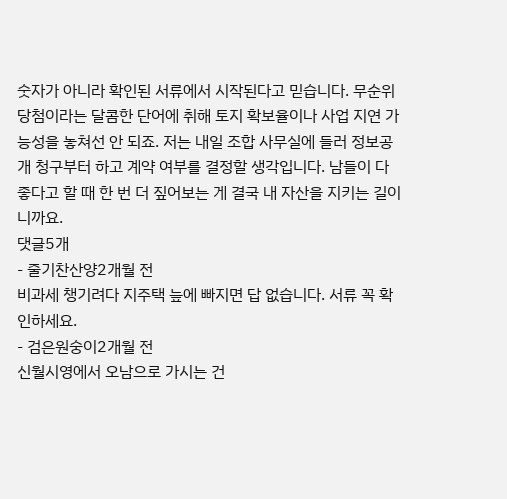숫자가 아니라 확인된 서류에서 시작된다고 믿습니다. 무순위 당첨이라는 달콤한 단어에 취해 토지 확보율이나 사업 지연 가능성을 놓쳐선 안 되죠. 저는 내일 조합 사무실에 들러 정보공개 청구부터 하고 계약 여부를 결정할 생각입니다. 남들이 다 좋다고 할 때 한 번 더 짚어보는 게 결국 내 자산을 지키는 길이니까요.
댓글5개
- 줄기찬산양2개월 전
비과세 챙기려다 지주택 늪에 빠지면 답 없습니다. 서류 꼭 확인하세요.
- 검은원숭이2개월 전
신월시영에서 오남으로 가시는 건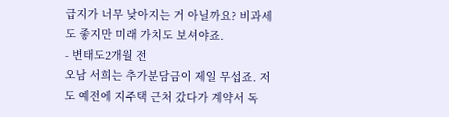급지가 너무 낮아지는 거 아닐까요? 비과세도 좋지만 미래 가치도 보셔야죠.
- 변태도2개월 전
오남 서희는 추가분담금이 제일 무섭죠. 저도 예전에 지주택 근처 갔다가 계약서 독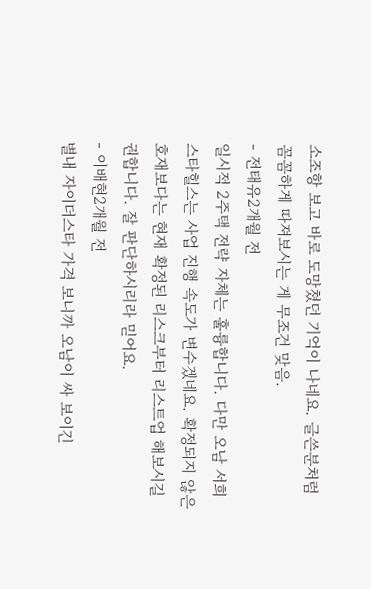소조항 보고 바로 도망쳤던 기억이 나네요. 글쓴분처럼 꼼꼼하게 따져보시는 게 무조건 맞음.
- 전태유2개월 전
일시적 2주택 전략 자체는 훌륭합니다. 다만 오남 서희스타힐스는 사업 진행 속도가 변수겠네요. 확정되지 않은 호재보다는 현재 확정된 리스크부터 리스트업 해보시길 권합니다. 잘 판단하시리라 믿어요.
- 이배현2개월 전
별내 자이더스타 가격 보니까 오남이 싸 보이긴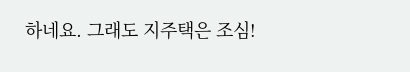하네요. 그래도 지주택은 조심!